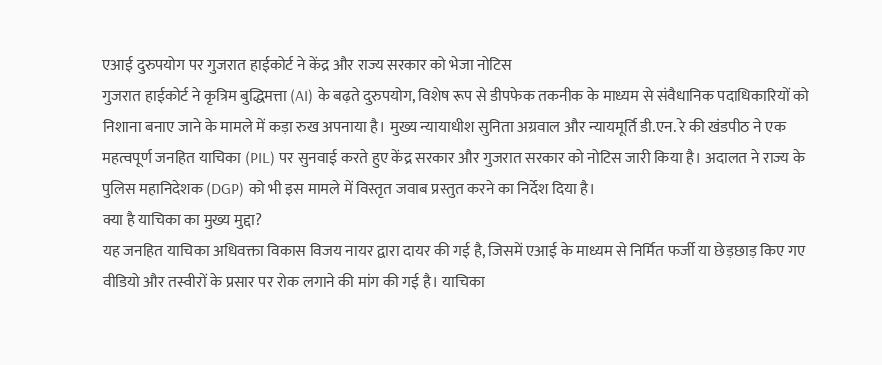एआई दुरुपयोग पर गुजरात हाईकोर्ट ने केंद्र और राज्य सरकार को भेजा नोटिस
गुजरात हाईकोर्ट ने कृत्रिम बुद्धिमत्ता (AI) के बढ़ते दुरुपयोग, विशेष रूप से डीपफेक तकनीक के माध्यम से संवैधानिक पदाधिकारियों को निशाना बनाए जाने के मामले में कड़ा रुख अपनाया है। मुख्य न्यायाधीश सुनिता अग्रवाल और न्यायमूर्ति डी.एन. रे की खंडपीठ ने एक महत्वपूर्ण जनहित याचिका (PIL) पर सुनवाई करते हुए केंद्र सरकार और गुजरात सरकार को नोटिस जारी किया है। अदालत ने राज्य के पुलिस महानिदेशक (DGP) को भी इस मामले में विस्तृत जवाब प्रस्तुत करने का निर्देश दिया है।
क्या है याचिका का मुख्य मुद्दा?
यह जनहित याचिका अधिवक्ता विकास विजय नायर द्वारा दायर की गई है, जिसमें एआई के माध्यम से निर्मित फर्जी या छेड़छाड़ किए गए वीडियो और तस्वीरों के प्रसार पर रोक लगाने की मांग की गई है। याचिका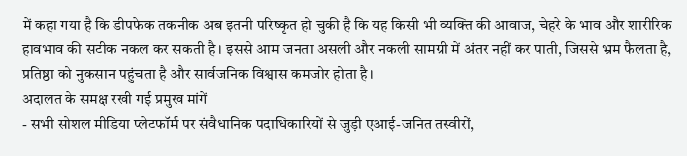में कहा गया है कि डीपफेक तकनीक अब इतनी परिष्कृत हो चुकी है कि यह किसी भी व्यक्ति की आवाज, चेहरे के भाव और शारीरिक हावभाव की सटीक नकल कर सकती है। इससे आम जनता असली और नकली सामग्री में अंतर नहीं कर पाती, जिससे भ्रम फैलता है, प्रतिष्ठा को नुकसान पहुंचता है और सार्वजनिक विश्वास कमजोर होता है।
अदालत के समक्ष रखी गई प्रमुख मांगें
- सभी सोशल मीडिया प्लेटफॉर्म पर संवैधानिक पदाधिकारियों से जुड़ी एआई-जनित तस्वीरों,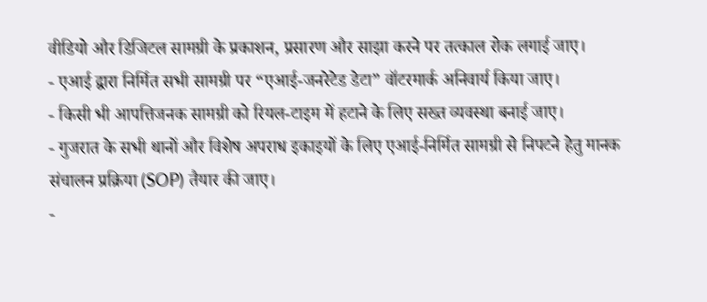वीडियो और डिजिटल सामग्री के प्रकाशन, प्रसारण और साझा करने पर तत्काल रोक लगाई जाए।
- एआई द्वारा निर्मित सभी सामग्री पर “एआई-जनरेटेड डेटा” वॉटरमार्क अनिवार्य किया जाए।
- किसी भी आपत्तिजनक सामग्री को रियल-टाइम में हटाने के लिए सख्त व्यवस्था बनाई जाए।
- गुजरात के सभी थानों और विशेष अपराध इकाइयों के लिए एआई-निर्मित सामग्री से निपटने हेतु मानक संचालन प्रक्रिया (SOP) तैयार की जाए।
-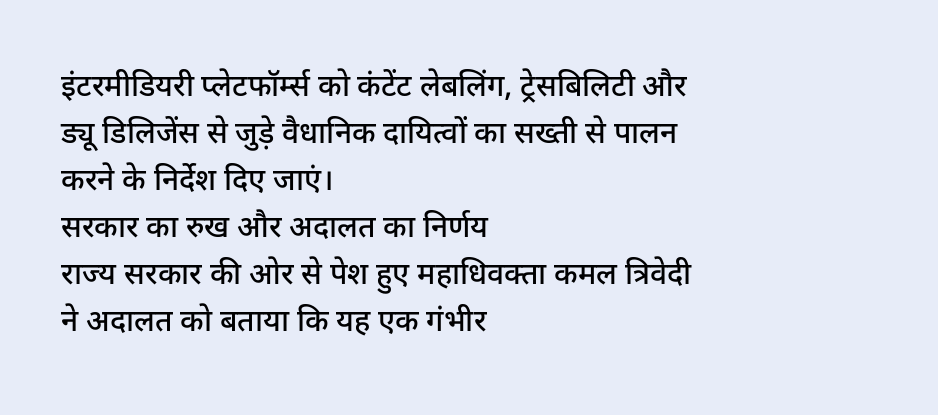इंटरमीडियरी प्लेटफॉर्म्स को कंटेंट लेबलिंग, ट्रेसबिलिटी और ड्यू डिलिजेंस से जुड़े वैधानिक दायित्वों का सख्ती से पालन करने के निर्देश दिए जाएं।
सरकार का रुख और अदालत का निर्णय
राज्य सरकार की ओर से पेश हुए महाधिवक्ता कमल त्रिवेदी ने अदालत को बताया कि यह एक गंभीर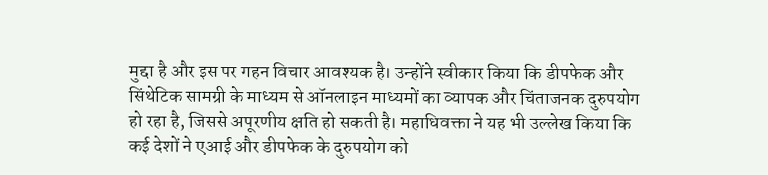मुद्दा है और इस पर गहन विचार आवश्यक है। उन्होंने स्वीकार किया कि डीपफेक और सिंथेटिक सामग्री के माध्यम से ऑनलाइन माध्यमों का व्यापक और चिंताजनक दुरुपयोग हो रहा है, जिससे अपूरणीय क्षति हो सकती है। महाधिवक्ता ने यह भी उल्लेख किया कि कई देशों ने एआई और डीपफेक के दुरुपयोग को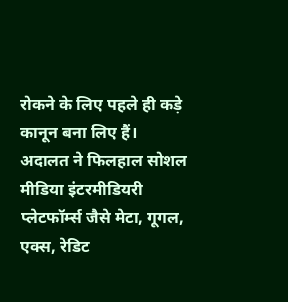रोकने के लिए पहले ही कड़े कानून बना लिए हैं।
अदालत ने फिलहाल सोशल मीडिया इंटरमीडियरी प्लेटफॉर्म्स जैसे मेटा, गूगल, एक्स, रेडिट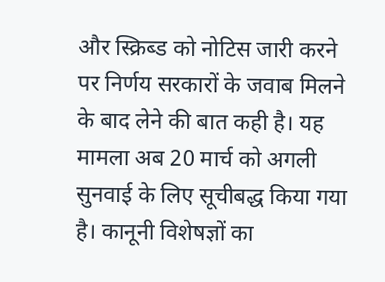और स्क्रिब्ड को नोटिस जारी करने पर निर्णय सरकारों के जवाब मिलने के बाद लेने की बात कही है। यह मामला अब 20 मार्च को अगली सुनवाई के लिए सूचीबद्ध किया गया है। कानूनी विशेषज्ञों का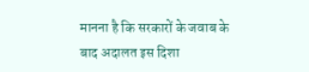मानना है कि सरकारों के जवाब के बाद अदालत इस दिशा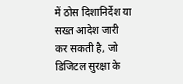में ठोस दिशानिर्देश या सख्त आदेश जारी कर सकती है, जो डिजिटल सुरक्षा के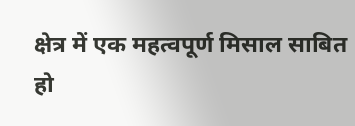क्षेत्र में एक महत्वपूर्ण मिसाल साबित हो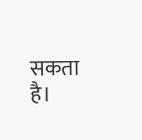सकता है।